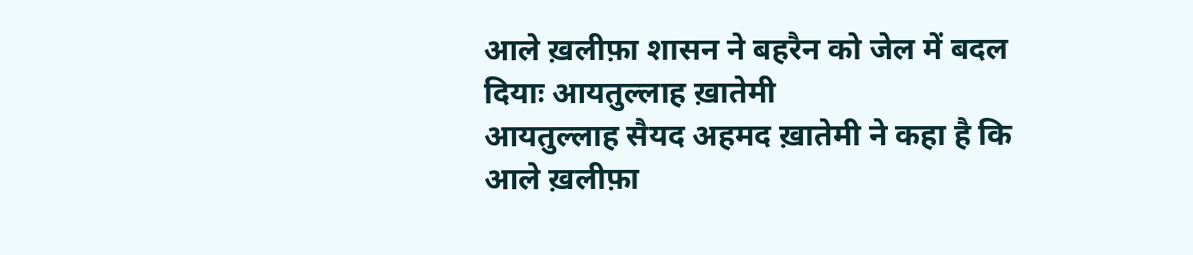आले ख़लीफ़ा शासन ने बहरैन को जेल में बदल दियाः आयतुल्लाह ख़ातेमी
आयतुल्लाह सैयद अहमद ख़ातेमी ने कहा है कि आले ख़लीफ़ा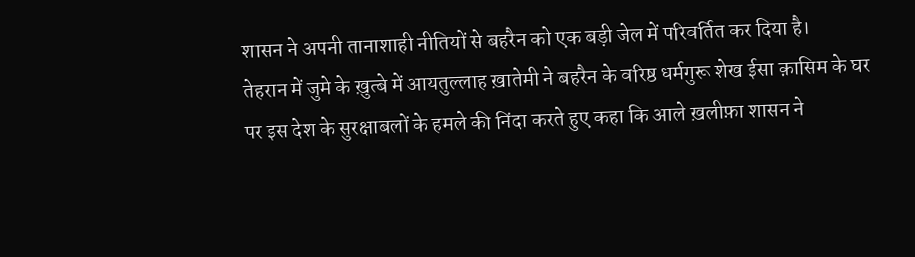शासन ने अपनी तानाशाही नीतियों से बहरैन को एक बड़ी जेल में परिवर्तित कर दिया है।
तेहरान में जुमे के ख़ुत्बे में आयतुल्लाह ख़ातेमी ने बहरैन के वरिष्ठ धर्मगुरू शेख ईसा क़ासिम के घर पर इस देश के सुरक्षाबलों के हमले की निंदा करते हुए कहा कि आले ख़लीफ़ा शासन ने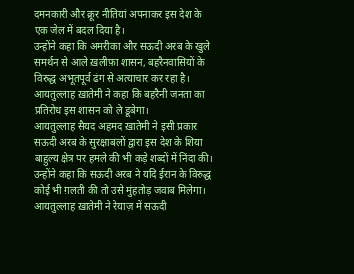दमनकारी और क्रूर नीतियां अपनाकर इस देश के एक जेल में बदल दिया है।
उन्होंने कहा कि अमरीका और सऊदी अरब के खुले समर्थन से आले ख़लीफ़ा शासन, बहरैनवासियों के विरुद्ध अभूतपूर्व ढंग से अत्याचार कर रहा है। आयतुल्लाह ख़ातेमी ने कहा कि बहरैनी जनता का प्रतिरोध इस शासन को ले डूबेगा।
आयतुल्लाह सैयद अहमद ख़ातेमी ने इसी प्रकार सऊदी अरब के सुरक्षाबलों द्वारा इस देश के शिया बाहुल्य क्षेत्र पर हमले की भी कड़े शब्दों में निंदा की। उन्होंने कहा कि सऊदी अरब ने यदि ईरान के विरुद्ध कोई भी ग़लती की तो उसे मुंहतोड़ जवाब मिलेगा। आयतुल्लाह ख़ातेमी ने रेयाज़ में सऊदी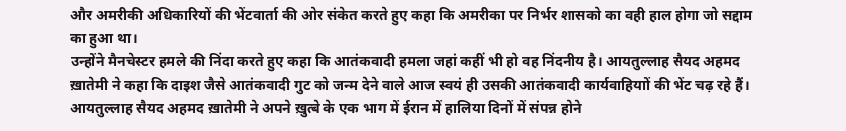और अमरीकी अधिकारियों की भेंटवार्ता की ओर संकेत करते हुए कहा कि अमरीका पर निर्भर शासको का वही हाल होगा जो सद्दाम का हुआ था।
उन्होंने मैनचेस्टर हमले की निंदा करते हुए कहा कि आतंकवादी हमला जहां कहीं भी हो वह निंदनीय है। आयतुल्लाह सैयद अहमद ख़ातेमी ने कहा कि दाइश जैसे आतंकवादी गुट को जन्म देने वाले आज स्वयं ही उसकी आतंकवादी कार्यवाहियाों की भेंट चढ़ रहे हैं।
आयतुल्लाह सैयद अहमद ख़ातेमी ने अपने ख़ुत्बे के एक भाग में ईरान में हालिया दिनों में संपन्न होने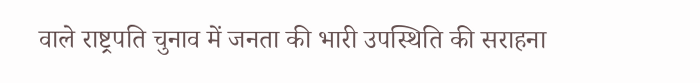वाले राष्ट्रपति चुनाव में जनता की भारी उपस्थिति की सराहना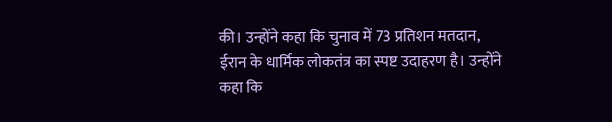की। उन्होंने कहा कि चुनाव में 73 प्रतिशन मतदान, ईरान के धार्मिक लोकतंत्र का स्पष्ट उदाहरण है। उन्होंने कहा कि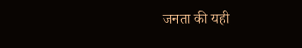जनता की यही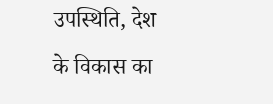उपस्थिति, देश के विकास का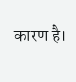कारण है।